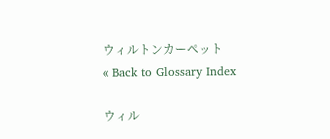ウィルトンカーペット
« Back to Glossary Index

ウィル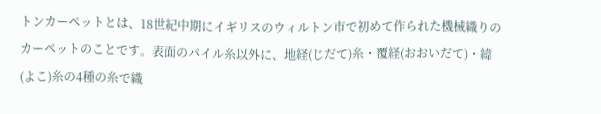トンカーペットとは、18世紀中期にイギリスのウィルトン市で初めて作られた機械織りのカーペットのことです。表面のパイル糸以外に、地経(じだて)糸・覆経(おおいだて)・緯(よこ)糸の4種の糸で織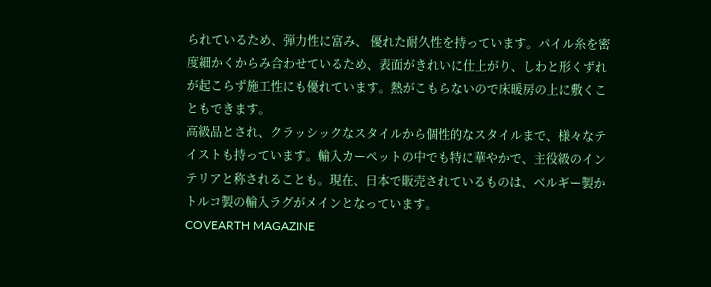られているため、弾力性に富み、 優れた耐久性を持っています。パイル糸を密度細かくからみ合わせているため、表面がきれいに仕上がり、しわと形くずれが起こらず施工性にも優れています。熱がこもらないので床暖房の上に敷くこともできます。
高級品とされ、クラッシックなスタイルから個性的なスタイルまで、様々なテイストも持っています。輸入カーペットの中でも特に華やかで、主役級のインテリアと称されることも。現在、日本で販売されているものは、ベルギー製かトルコ製の輸入ラグがメインとなっています。
COVEARTH MAGAZINE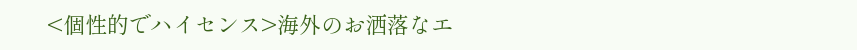<個性的でハイセンス>海外のお洒落なエ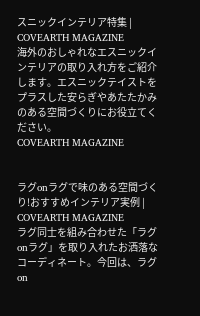スニックインテリア特集 | COVEARTH MAGAZINE
海外のおしゃれなエスニックインテリアの取り入れ方をご紹介します。エスニックテイストをプラスした安らぎやあたたかみのある空間づくりにお役立てください。
COVEARTH MAGAZINE


ラグonラグで味のある空間づくり!おすすめインテリア実例 | COVEARTH MAGAZINE
ラグ同士を組み合わせた「ラグonラグ」を取り入れたお洒落なコーディネート。今回は、ラグon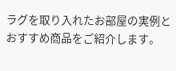ラグを取り入れたお部屋の実例とおすすめ商品をご紹介します。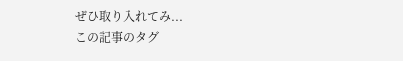ぜひ取り入れてみ...
この記事のタグ